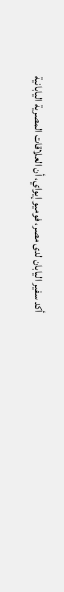أكد سفير اليابان لدى مصر، فوميو إيواي، أن العلاقات المصرية اليابانية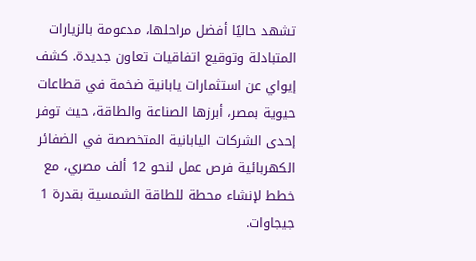تشهد حاليًا أفضل مراحلها، مدعومة بالزيارات المتبادلة وتوقيع اتفاقيات تعاون جديدة. كشف إيواي عن استثمارات يابانية ضخمة في قطاعات حيوية بمصر، أبرزها الصناعة والطاقة، حيث توفر إحدى الشركات اليابانية المتخصصة في الضفائر الكهربائية فرص عمل لنحو 12 ألف مصري، مع خطط لإنشاء محطة للطاقة الشمسية بقدرة 1 جيجاوات.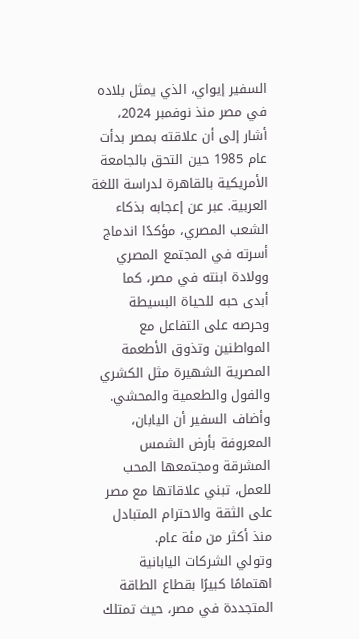السفير إيواي، الذي يمثل بلاده في مصر منذ نوفمبر 2024، أشار إلى أن علاقته بمصر بدأت عام 1985 حين التحق بالجامعة الأمريكية بالقاهرة لدراسة اللغة العربية. عبر عن إعجابه بذكاء الشعب المصري، مؤكدًا اندماج أسرته في المجتمع المصري وولادة ابنته في مصر، كما أبدى حبه للحياة البسيطة وحرصه على التفاعل مع المواطنين وتذوق الأطعمة المصرية الشهيرة مثل الكشري والفول والطعمية والمحشي.
وأضاف السفير أن اليابان، المعروفة بأرض الشمس المشرقة ومجتمعها المحب للعمل، تبني علاقاتها مع مصر على الثقة والاحترام المتبادل منذ أكثر من مئة عام.
وتولي الشركات اليابانية اهتمامًا كبيرًا بقطاع الطاقة المتجددة في مصر، حيث تمتلك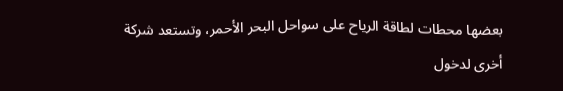بعضها محطات لطاقة الرياح على سواحل البحر الأحمر، وتستعد شركة أخرى لدخول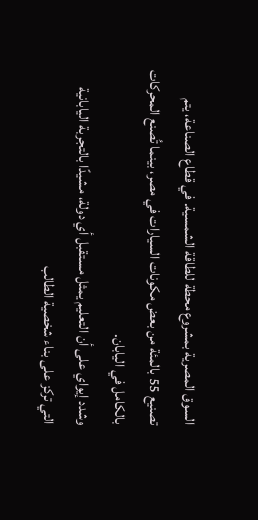السوق المصرية بمشروع محطة للطاقة الشمسية. في قطاع الصناعة، يتم تصنيع 55 بالمئة من بعض مكونات السيارات في مصر، بينما تُصنع المحركات بالكامل في اليابان.
وشدد إيواي على أن التعليم يمثل مستقبل أي دولة، مشيدًا بالتجربة اليابانية التي تركز على بناء شخصية الطالب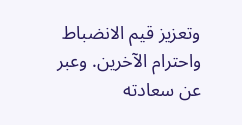وتعزيز قيم الانضباط واحترام الآخرين. وعبر عن سعادته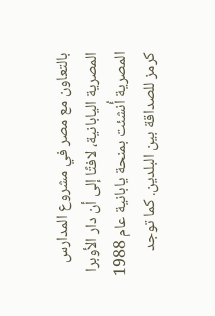بالتعاون مع مصر في مشروع المدارس المصرية اليابانية، لافتًا إلى أن دار الأوبرا المصرية أُنشئت بمنحة يابانية عام 1988 كرمز للصداقة بين البلدين. كما توجد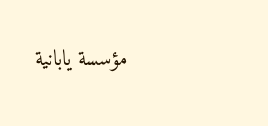مؤسسة يابانية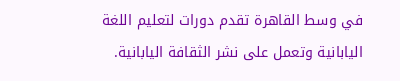في وسط القاهرة تقدم دورات لتعليم اللغة اليابانية وتعمل على نشر الثقافة اليابانية.